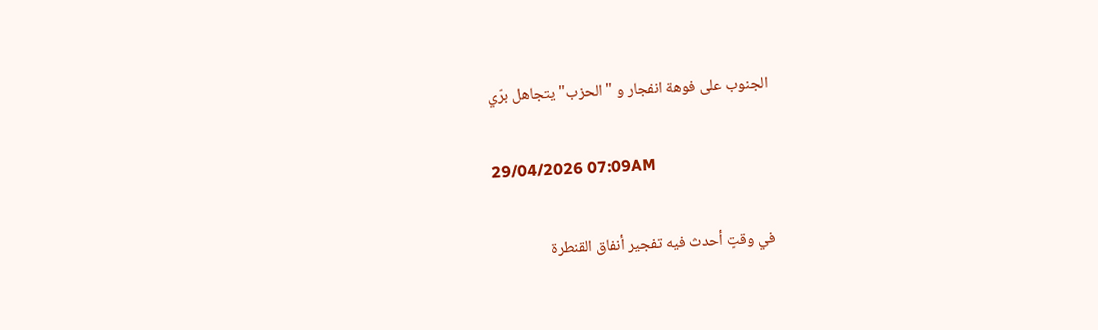الجنوب على فوهة انفجار و "الحزب" يتجاهل برّي

29/04/2026 07:09AM

في وقتٍ أحدث فيه تفجير أنفاق القنطرة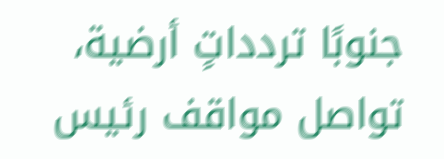جنوبًا تردداتٍ أرضية، تواصل مواقف رئيس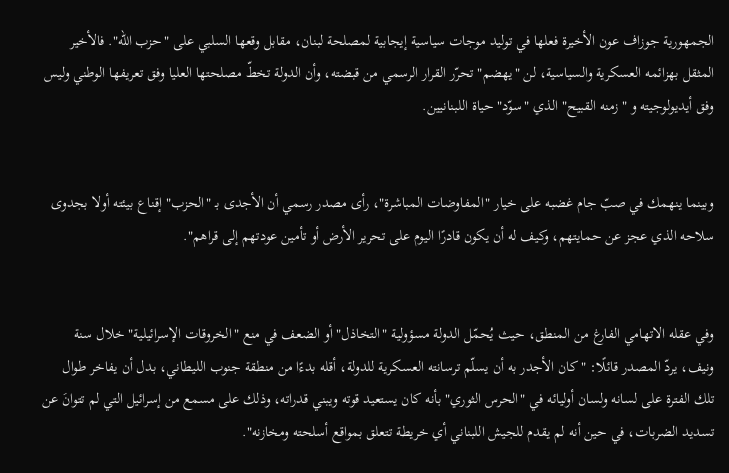الجمهورية جوزاف عون الأخيرة فعلها في توليد موجات سياسية إيجابية لمصلحة لبنان، مقابل وقعها السلبي على "حزب الله". فالأخير المثقل بهزائمه العسكرية والسياسية، لن "يهضم" تحرّر القرار الرسمي من قبضته، وأن الدولة تخطّ مصلحتها العليا وفق تعريفها الوطني وليس وفق أيديولوجيته و "زمنه القبيح" الذي "سوّد" حياة اللبنانيين.


وبينما ينهمك في صبّ جام غضبه على خيار "المفاوضات المباشرة"، رأى مصدر رسمي أن الأجدى بـ "الحزب" إقناع بيئته أولا بجدوى سلاحه الذي عجز عن حمايتهم، وكيف له أن يكون قادرًا اليوم على تحرير الأرض أو تأمين عودتهم إلى قراهم".


وفي عقله الاتهامي الفارغ من المنطق، حيث يُحمّل الدولة مسؤولية "التخاذل" أو الضعف في منع "الخروقات الإسرائيلية" خلال سنة ونيف، يردّ المصدر قائلًا: "كان الأجدر به أن يسلّم ترسانته العسكرية للدولة، أقله بدءًا من منطقة جنوب الليطاني، بدل أن يفاخر طوال تلك الفترة على لسانه ولسان أوليائه في "الحرس الثوري" بأنه كان يستعيد قوته ويبني قدراته، وذلك على مسمع من إسرائيل التي لم تتوانَ عن تسديد الضربات، في حين أنه لم يقدم للجيش اللبناني أي خريطة تتعلق بمواقع أسلحته ومخازنه".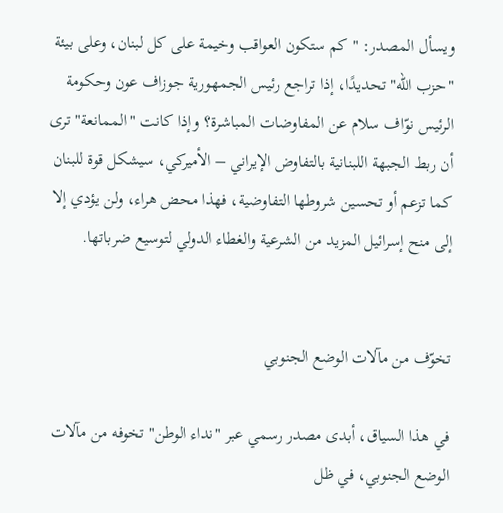ويسأل المصدر: "كم ستكون العواقب وخيمة على كل لبنان، وعلى بيئة "حزب الله" تحديدًا، إذا تراجع رئيس الجمهورية جوزاف عون وحكومة الرئيس نوّاف سلام عن المفاوضات المباشرة؟ وإذا كانت "الممانعة" ترى أن ربط الجبهة اللبنانية بالتفاوض الإيراني – الأميركي، سيشكل قوة للبنان كما تزعم أو تحسين شروطها التفاوضية، فهذا محض هراء، ولن يؤدي إلا إلى منح إسرائيل المزيد من الشرعية والغطاء الدولي لتوسيع ضرباتها.


تخوّف من مآلات الوضع الجنوبي

في هذا السياق، أبدى مصدر رسمي عبر "نداء الوطن" تخوفه من مآلات الوضع الجنوبي، في ظل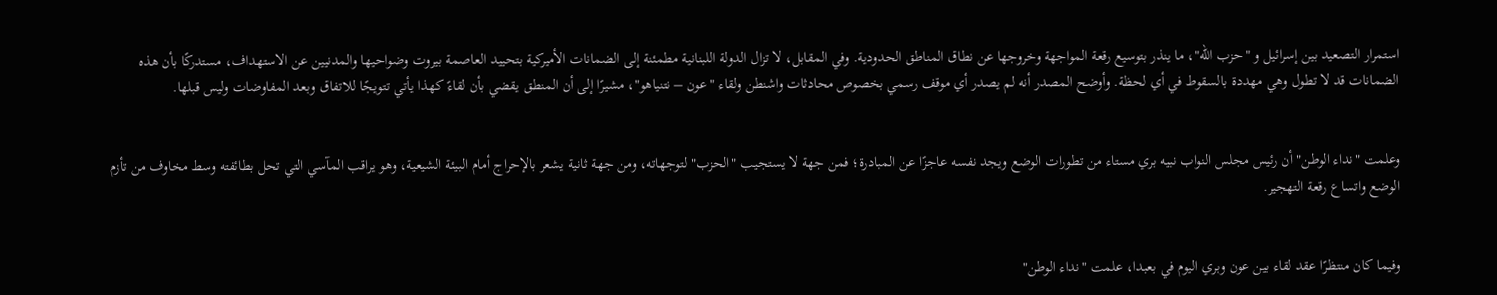استمرار التصعيد بين إسرائيل و "حزب الله"، ما ينذر بتوسيع رقعة المواجهة وخروجها عن نطاق المناطق الحدودية. وفي المقابل، لا تزال الدولة اللبنانية مطمئنة إلى الضمانات الأميركية بتحييد العاصمة بيروت وضواحيها والمدنيين عن الاستهداف، مستدركًا بأن هذه الضمانات قد لا تطول وهي مهددة بالسقوط في أي لحظة. وأوضح المصدر أنه لم يصدر أي موقف رسمي بخصوص محادثات واشنطن ولقاء "عون – نتنياهو"، مشيرًا إلى أن المنطق يقضي بأن لقاءً كهذا يأتي تتويجًا للاتفاق وبعد المفاوضات وليس قبلها.


وعلمت "نداء الوطن" أن رئيس مجلس النواب نبيه بري مستاء من تطورات الوضع ويجد نفسه عاجزًا عن المبادرة؛ فمن جهة لا يستجيب "الحزب" لتوجهاته، ومن جهة ثانية يشعر بالإحراج أمام البيئة الشيعية، وهو يراقب المآسي التي تحل بطائفته وسط مخاوف من تأزم الوضع واتساع رقعة التهجير.


وفيما كان منتظرًا عقد لقاء بين عون وبري اليوم في بعبدا، علمت "نداء الوطن"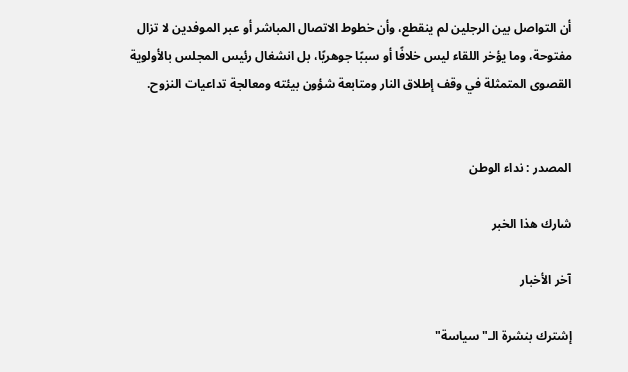أن التواصل بين الرجلين لم ينقطع، وأن خطوط الاتصال المباشر أو عبر الموفدين لا تزال مفتوحة، وما يؤخر اللقاء ليس خلافًا أو سببًا جوهريًا، بل انشغال رئيس المجلس بالأولوية القصوى المتمثلة في وقف إطلاق النار ومتابعة شؤون بيئته ومعالجة تداعيات النزوح.


المصدر : نداء الوطن

شارك هذا الخبر

آخر الأخبار

إشترك بنشرة الـ"سياسة"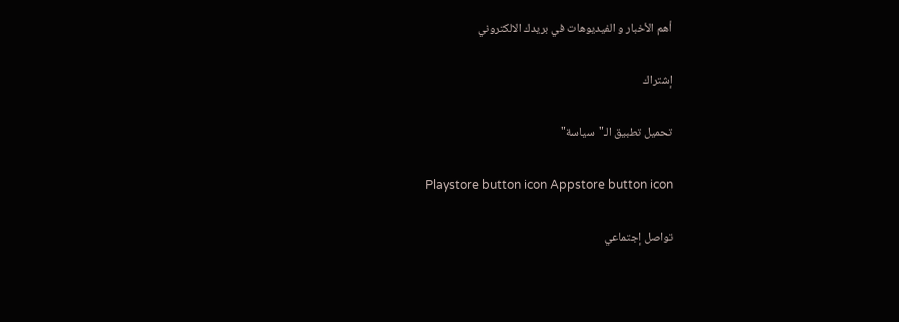أهم الأخبار و الفيديوهات في بريدك الالكتروني

إشتراك

تحميل تطبيق الـ"سياسة"

Playstore button icon Appstore button icon

تواصل إجتماعي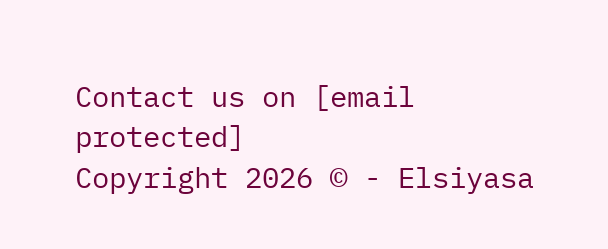Contact us on [email protected]
Copyright 2026 © - Elsiyasa